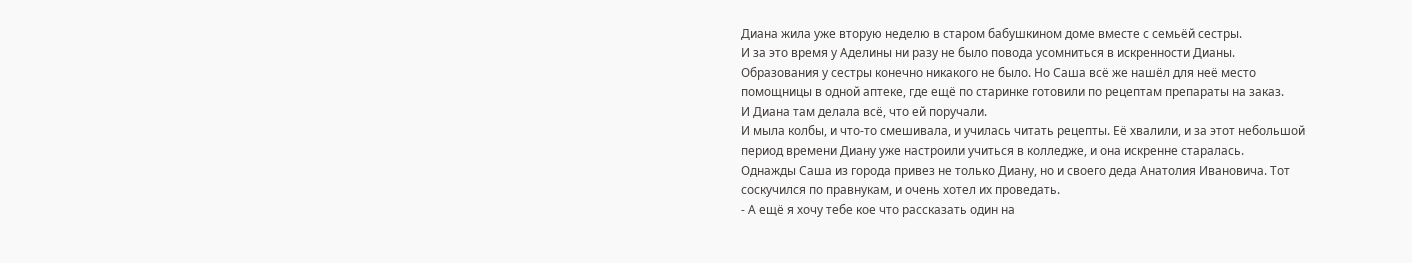Диана жила уже вторую неделю в старом бабушкином доме вместе с семьёй сестры.
И за это время у Аделины ни разу не было повода усомниться в искренности Дианы.
Образования у сестры конечно никакого не было. Но Саша всё же нашёл для неё место помощницы в одной аптеке, где ещё по старинке готовили по рецептам препараты на заказ.
И Диана там делала всё, что ей поручали.
И мыла колбы, и что-то смешивала, и училась читать рецепты. Её хвалили, и за этот небольшой период времени Диану уже настроили учиться в колледже, и она искренне старалась.
Однажды Саша из города привез не только Диану, но и своего деда Анатолия Ивановича. Тот соскучился по правнукам, и очень хотел их проведать.
- А ещё я хочу тебе кое что рассказать один на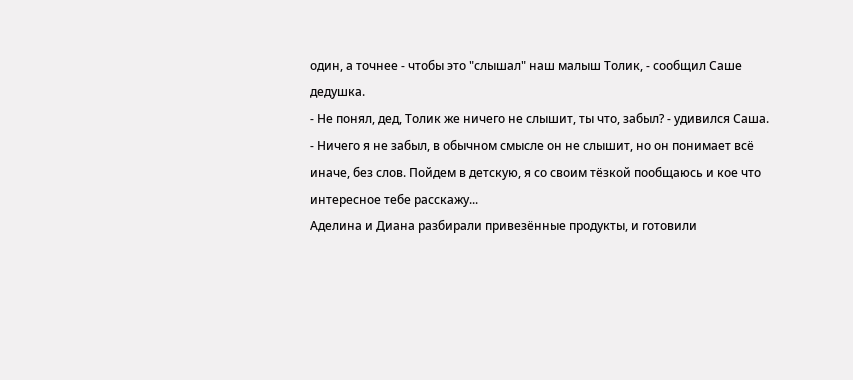один, а точнее - чтобы это "слышал" наш малыш Толик, - сообщил Саше дедушка.
- Не понял, дед, Толик же ничего не слышит, ты что, забыл? - удивился Саша.
- Ничего я не забыл, в обычном смысле он не слышит, но он понимает всё иначе, без слов. Пойдем в детскую, я со своим тёзкой пообщаюсь и кое что интересное тебе расскажу...
Аделина и Диана разбирали привезённые продукты, и готовили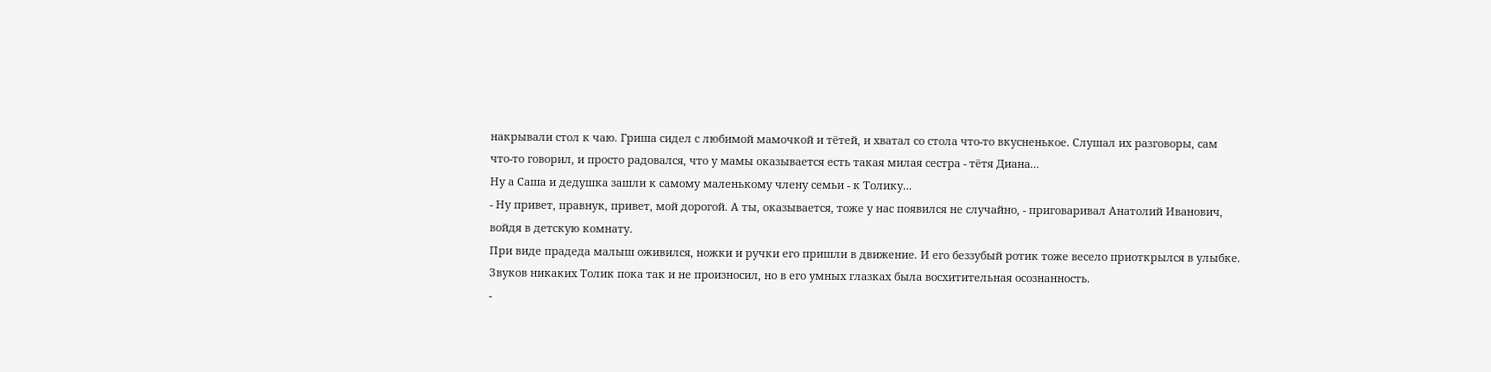накрывали стол к чаю. Гриша сидел с любимой мамочкой и тётей, и хватал со стола что-то вкусненькое. Слушал их разговоры, сам что-то говорил, и просто радовался, что у мамы оказывается есть такая милая сестра - тётя Диана...
Ну а Саша и дедушка зашли к самому маленькому члену семьи - к Толику...
- Ну привет, правнук, привет, мой дорогой. А ты, оказывается, тоже у нас появился не случайно, - приговаривал Анатолий Иванович, войдя в детскую комнату.
При виде прадеда малыш оживился, ножки и ручки его пришли в движение. И его беззубый ротик тоже весело приоткрылся в улыбке.
Звуков никаких Толик пока так и не произносил, но в его умных глазках была восхитительная осознанность.
-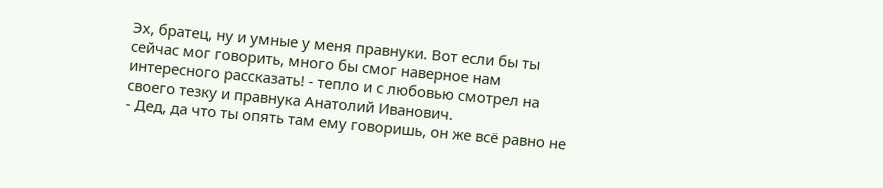Эх, братец, ну и умные у меня правнуки. Вот если бы ты сейчас мог говорить, много бы смог наверное нам интересного рассказать! - тепло и с любовью смотрел на своего тезку и правнука Анатолий Иванович.
- Дед, да что ты опять там ему говоришь, он же всё равно не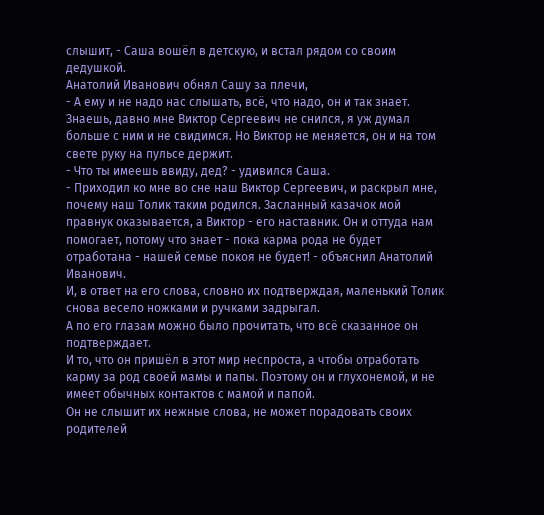слышит, - Саша вошёл в детскую, и встал рядом со своим дедушкой.
Анатолий Иванович обнял Сашу за плечи,
- А ему и не надо нас слышать, всё, что надо, он и так знает. Знаешь, давно мне Виктор Сергеевич не снился, я уж думал больше с ним и не свидимся. Но Виктор не меняется, он и на том свете руку на пульсе держит.
- Что ты имеешь ввиду, дед? - удивился Саша.
- Приходил ко мне во сне наш Виктор Сергеевич, и раскрыл мне, почему наш Толик таким родился. Засланный казачок мой правнук оказывается, а Виктор - его наставник. Он и оттуда нам помогает, потому что знает - пока карма рода не будет отработана - нашей семье покоя не будет! - объяснил Анатолий Иванович.
И, в ответ на его слова, словно их подтверждая, маленький Толик снова весело ножками и ручками задрыгал.
А по его глазам можно было прочитать, что всё сказанное он подтверждает.
И то, что он пришёл в этот мир неспроста, а чтобы отработать карму за род своей мамы и папы. Поэтому он и глухонемой, и не имеет обычных контактов с мамой и папой.
Он не слышит их нежные слова, не может порадовать своих родителей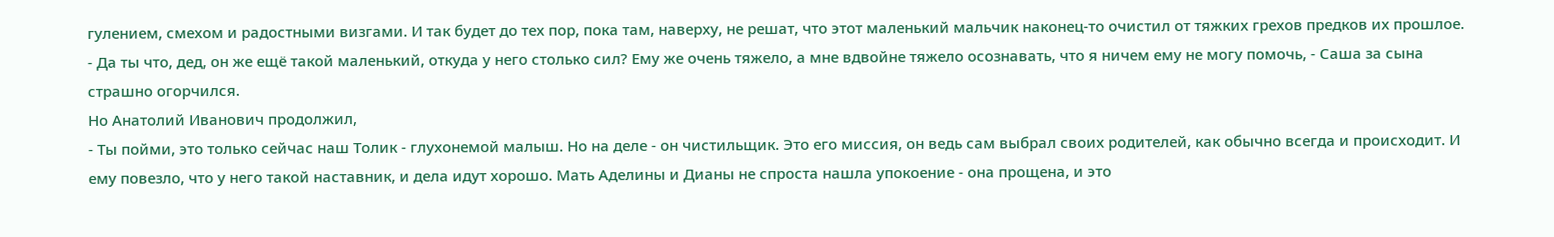гулением, смехом и радостными визгами. И так будет до тех пор, пока там, наверху, не решат, что этот маленький мальчик наконец-то очистил от тяжких грехов предков их прошлое.
- Да ты что, дед, он же ещё такой маленький, откуда у него столько сил? Ему же очень тяжело, а мне вдвойне тяжело осознавать, что я ничем ему не могу помочь, - Саша за сына страшно огорчился.
Но Анатолий Иванович продолжил,
- Ты пойми, это только сейчас наш Толик - глухонемой малыш. Но на деле - он чистильщик. Это его миссия, он ведь сам выбрал своих родителей, как обычно всегда и происходит. И ему повезло, что у него такой наставник, и дела идут хорошо. Мать Аделины и Дианы не спроста нашла упокоение - она прощена, и это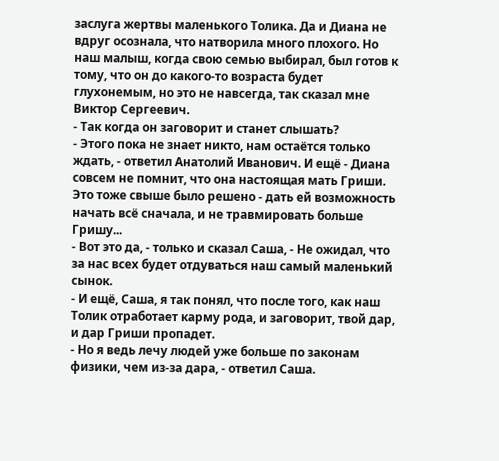заслуга жертвы маленького Толика. Да и Диана не вдруг осознала, что натворила много плохого. Но наш малыш, когда свою семью выбирал, был готов к тому, что он до какого-то возраста будет глухонемым, но это не навсегда, так сказал мне Виктор Сергеевич.
- Так когда он заговорит и станет слышать?
- Этого пока не знает никто, нам остаётся только ждать, - ответил Анатолий Иванович. И ещё - Диана совсем не помнит, что она настоящая мать Гриши. Это тоже свыше было решено - дать ей возможность начать всё сначала, и не травмировать больше Гришу...
- Вот это да, - только и сказал Саша, - Не ожидал, что за нас всех будет отдуваться наш самый маленький сынок.
- И ещё, Саша, я так понял, что после того, как наш Толик отработает карму рода, и заговорит, твой дар, и дар Гриши пропадет.
- Но я ведь лечу людей уже больше по законам физики, чем из-за дара, - ответил Саша.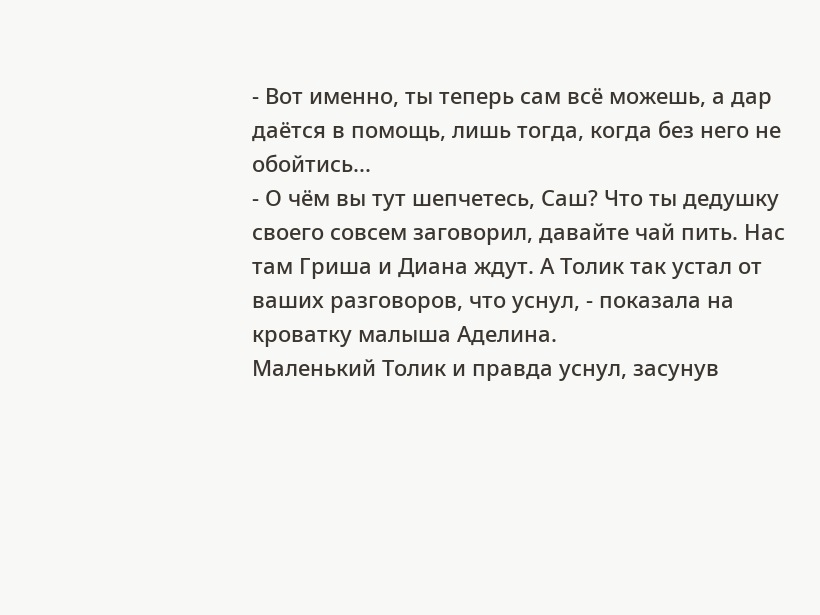- Вот именно, ты теперь сам всё можешь, а дар даётся в помощь, лишь тогда, когда без него не обойтись...
- О чём вы тут шепчетесь, Саш? Что ты дедушку своего совсем заговорил, давайте чай пить. Нас там Гриша и Диана ждут. А Толик так устал от ваших разговоров, что уснул, - показала на кроватку малыша Аделина.
Маленький Толик и правда уснул, засунув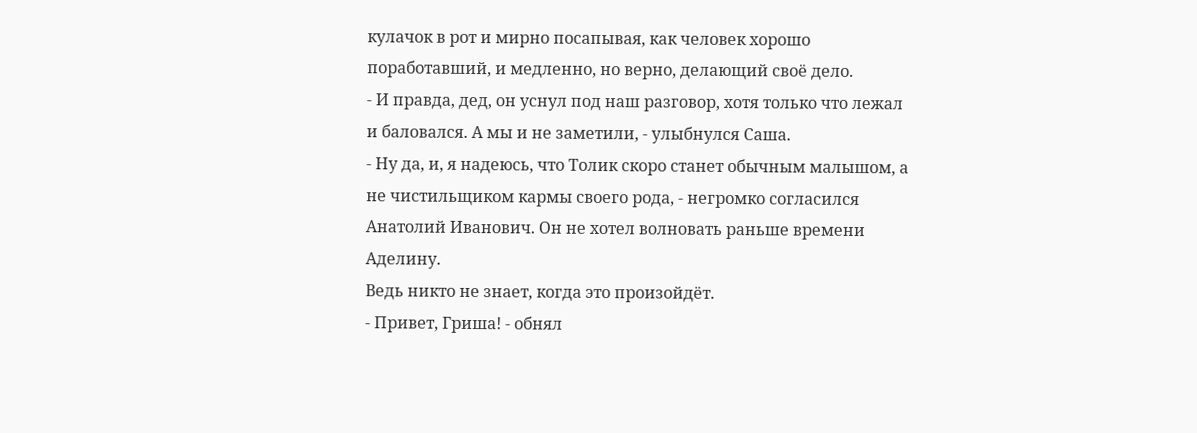кулачок в рот и мирно посапывая, как человек хорошо поработавший, и медленно, но верно, делающий своё дело.
- И правда, дед, он уснул под наш разговор, хотя только что лежал и баловался. А мы и не заметили, - улыбнулся Саша.
- Ну да, и, я надеюсь, что Толик скоро станет обычным малышом, а не чистильщиком кармы своего рода, - негромко согласился Анатолий Иванович. Он не хотел волновать раньше времени Аделину.
Ведь никто не знает, когда это произойдёт.
- Привет, Гриша! - обнял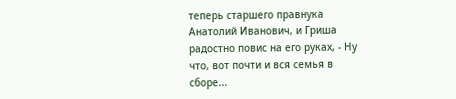теперь старшего правнука Анатолий Иванович, и Гриша радостно повис на его руках, - Ну что, вот почти и вся семья в сборе...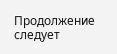Продолжение следует